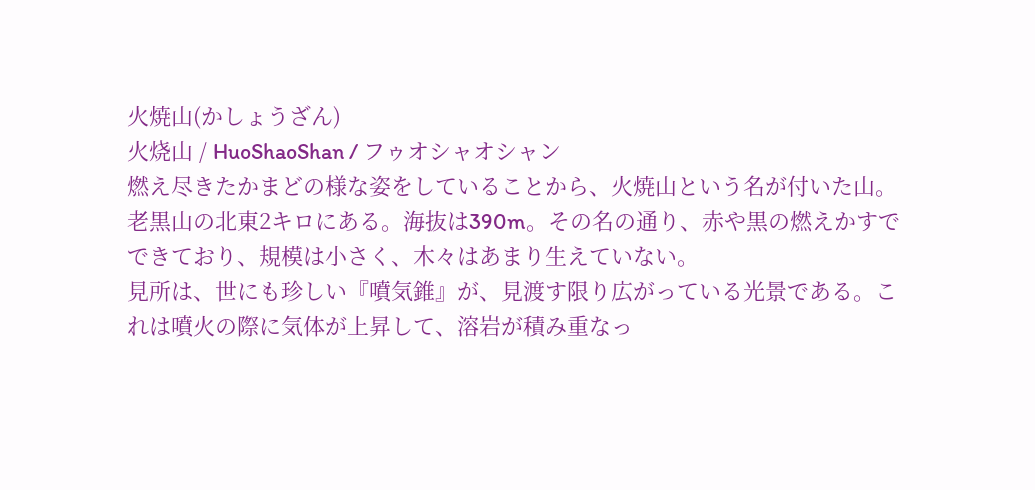火焼山(かしょうざん)
火烧山 / HuoShaoShan / フゥオシャオシャン
燃え尽きたかまどの様な姿をしていることから、火焼山という名が付いた山。老黒山の北東2キロにある。海抜は390m。その名の通り、赤や黒の燃えかすでできており、規模は小さく、木々はあまり生えていない。
見所は、世にも珍しい『噴気錐』が、見渡す限り広がっている光景である。これは噴火の際に気体が上昇して、溶岩が積み重なっ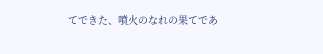てできた、噴火のなれの果てであ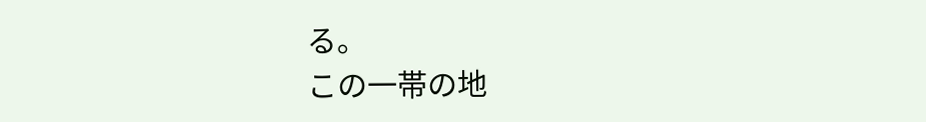る。
この一帯の地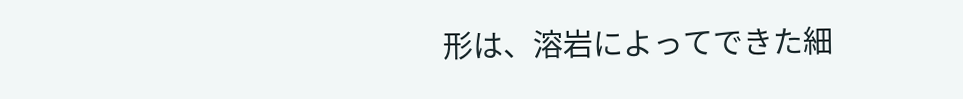形は、溶岩によってできた細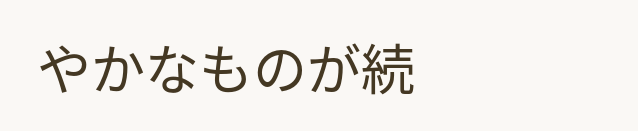やかなものが続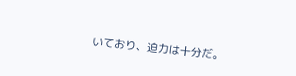いており、迫力は十分だ。